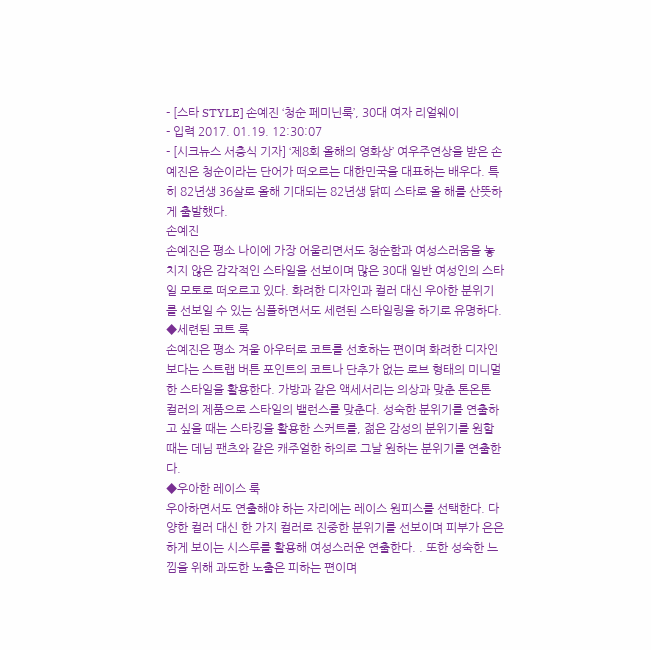- [스타 STYLE] 손예진 ‘청순 페미닌룩’, 30대 여자 리얼웨이
- 입력 2017. 01.19. 12:30:07
- [시크뉴스 서충식 기자] ‘제8회 올해의 영화상’ 여우주연상을 받은 손예진은 청순이라는 단어가 떠오르는 대한민국을 대표하는 배우다. 특히 82년생 36살로 올해 기대되는 82년생 닭띠 스타로 올 해를 산뜻하게 출발했다.
손예진
손예진은 평소 나이에 가장 어울리면서도 청순함과 여성스러움을 놓치지 않은 감각적인 스타일을 선보이며 많은 30대 일반 여성인의 스타일 모토로 떠오르고 있다. 화려한 디자인과 컬러 대신 우아한 분위기를 선보일 수 있는 심플하면서도 세련된 스타일링을 하기로 유명하다.
◆세련된 코트 룩
손예진은 평소 겨울 아우터로 코트를 선호하는 편이며 화려한 디자인보다는 스트랩 버튼 포인트의 코트나 단추가 없는 로브 형태의 미니멀한 스타일을 활용한다. 가방과 같은 액세서리는 의상과 맞춘 톤온톤 컬러의 제품으로 스타일의 밸런스를 맞춘다. 성숙한 분위기를 연출하고 싶을 때는 스타킹을 활용한 스커트를, 젊은 감성의 분위기를 원할 때는 데님 팬츠와 같은 캐주얼한 하의로 그날 원하는 분위기를 연출한다.
◆우아한 레이스 룩
우아하면서도 연출해야 하는 자리에는 레이스 원피스를 선택한다. 다양한 컬러 대신 한 가지 컬러로 진중한 분위기를 선보이며 피부가 은은하게 보이는 시스루를 활용해 여성스러운 연출한다. . 또한 성숙한 느낌을 위해 과도한 노출은 피하는 편이며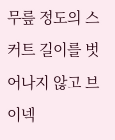무릎 정도의 스커트 길이를 벗어나지 않고 브이넥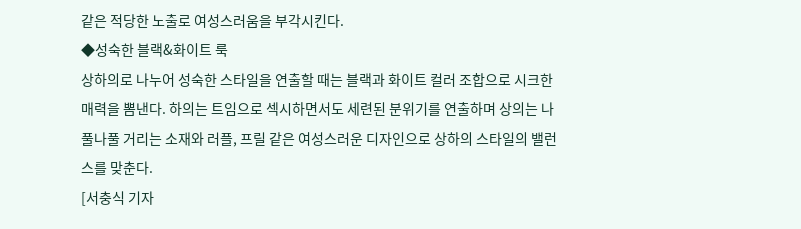같은 적당한 노출로 여성스러움을 부각시킨다.
◆성숙한 블랙&화이트 룩
상하의로 나누어 성숙한 스타일을 연출할 때는 블랙과 화이트 컬러 조합으로 시크한 매력을 뽐낸다. 하의는 트임으로 섹시하면서도 세련된 분위기를 연출하며 상의는 나풀나풀 거리는 소재와 러플, 프릴 같은 여성스러운 디자인으로 상하의 스타일의 밸런스를 맞춘다.
[서충식 기자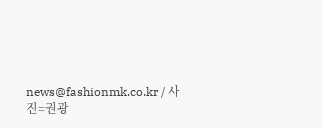news@fashionmk.co.kr / 사진=권광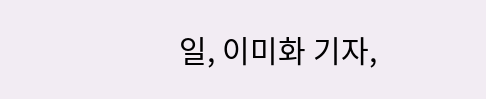일, 이미화 기자,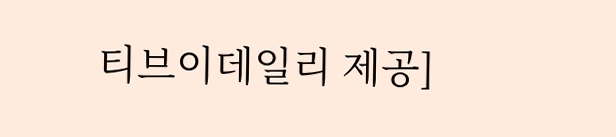티브이데일리 제공]